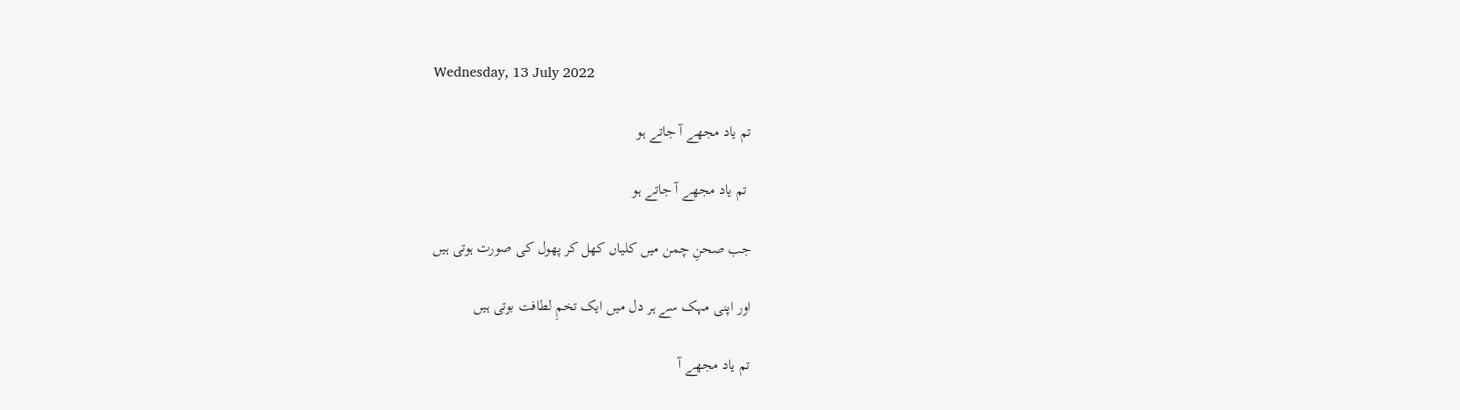Wednesday, 13 July 2022

تم یاد مجھے آ جاتے ہو

 تم یاد مجھے آ جاتے ہو

جب صحنِ چمن میں کلیاں کھل کر پھول کی صورت ہوتی ہیں

اور اپنی مہک سے ہر دل میں ایک تخمِ لطافت بوتی ہیں

تم یاد مجھے آ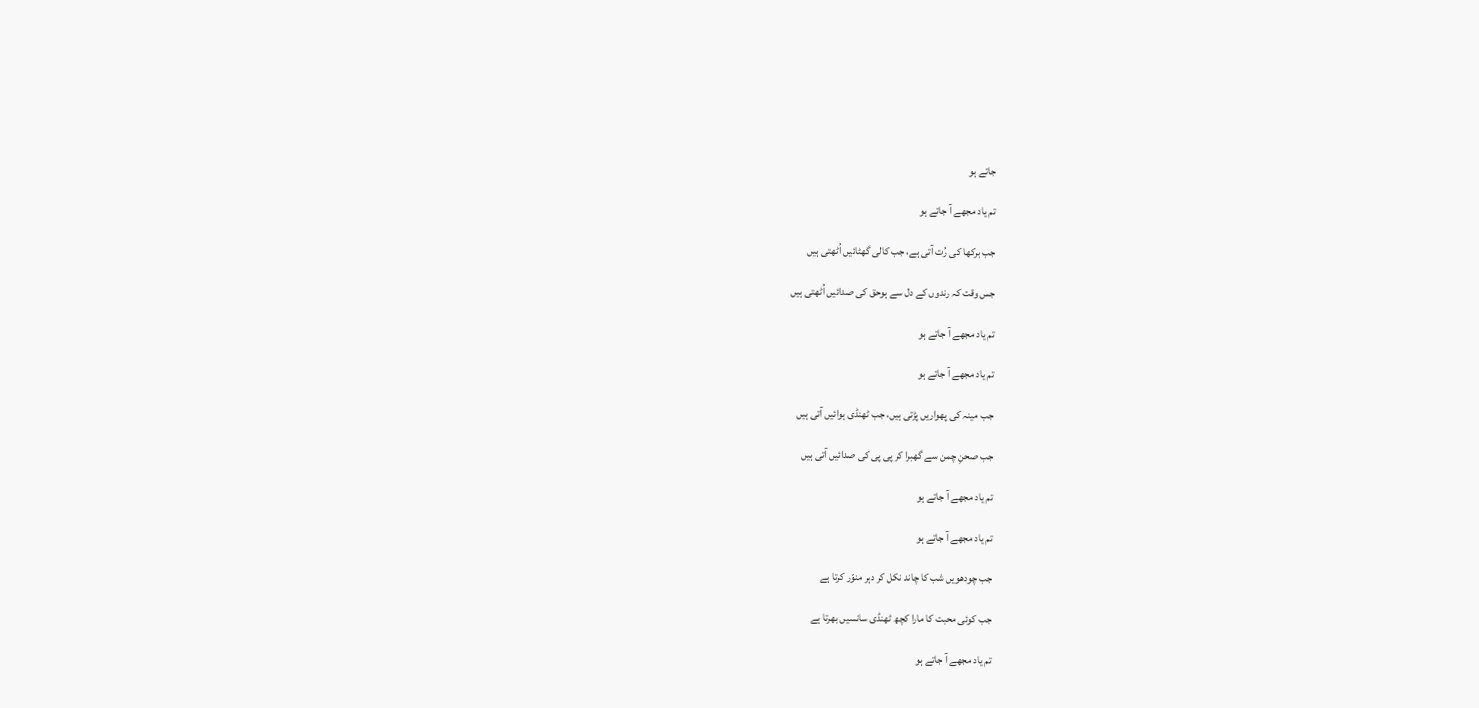جاتے ہو

تم یاد مجھے آ جاتے ہو

جب برکھا کی رُت آتی ہے، جب کالی گھٹائیں اُٹھتی ہیں

جس وقت کہ رندوں کے دل سے ہوحق کی صدائیں اُٹھتی ہیں

تم یاد مجھے آ جاتے ہو

تم یاد مجھے آ جاتے ہو

جب مینہ کی پھواریں پڑتی ہیں، جب ٹھنڈی ہوائیں آتی ہیں

جب صحنِ چمن سے گھبرا کر پی پی کی صدائیں آتی ہیں

تم یاد مجھے آ جاتے ہو

تم یاد مجھے آ جاتے ہو

جب چودھویں شب کا چاند نکل کر دہر منوّر کرتا ہے

جب کوئی محبت کا مارا کچھ ٹھنڈی سانسیں بھرتا ہے

تم یاد مجھے آ جاتے ہو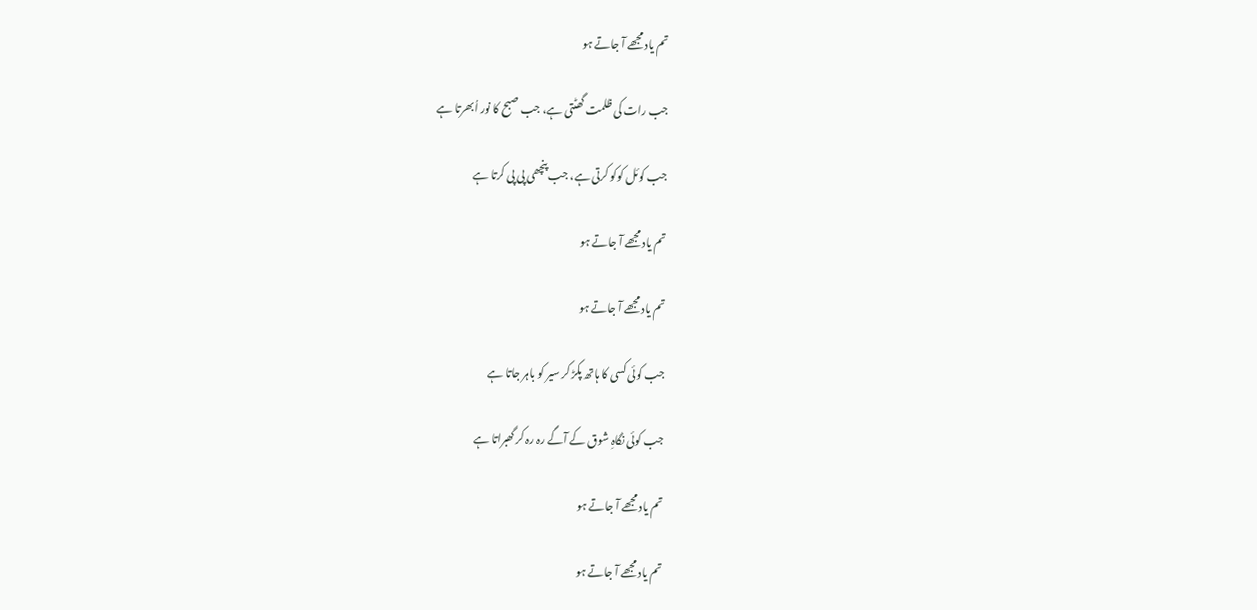تم یاد مجھے آ جاتے ہو

جب رات کی ظلمت گھٹتی ہے، جب صبح کا نور اُبھرتا ہے

جب کوئل کوکو کرتی ہے، جب پنچھی پی پی کرتا ہے

تم یاد مجھے آ جاتے ہو

تم یاد مجھے آ جاتے ہو

جب کوئی کسی کا ہاتھ پکڑ کر سیر کو باہر جاتا ہے

جب کوئی نگاہِ شوق کے آگے رہ رہ کر گھبراتا ہے

تم یاد مجھے آ جاتے ہو

تم یاد مجھے آ جاتے ہو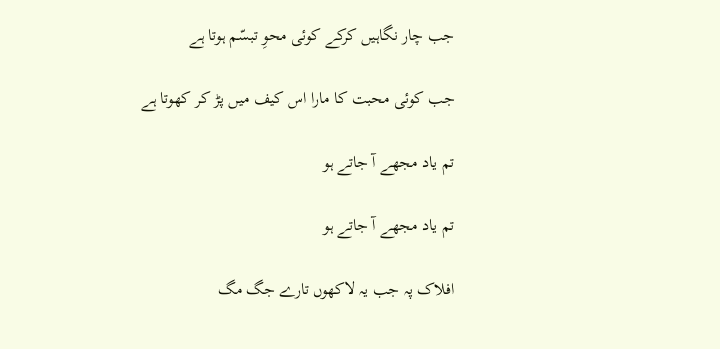جب چار نگاہیں کرکے کوئی محوِ تبسّم ہوتا ہے

جب کوئی محبت کا مارا اس کیف میں پڑ کر کھوتا ہے

تم یاد مجھے آ جاتے ہو

تم یاد مجھے آ جاتے ہو

افلاک پہ جب یہ لاکھوں تارے جگ مگ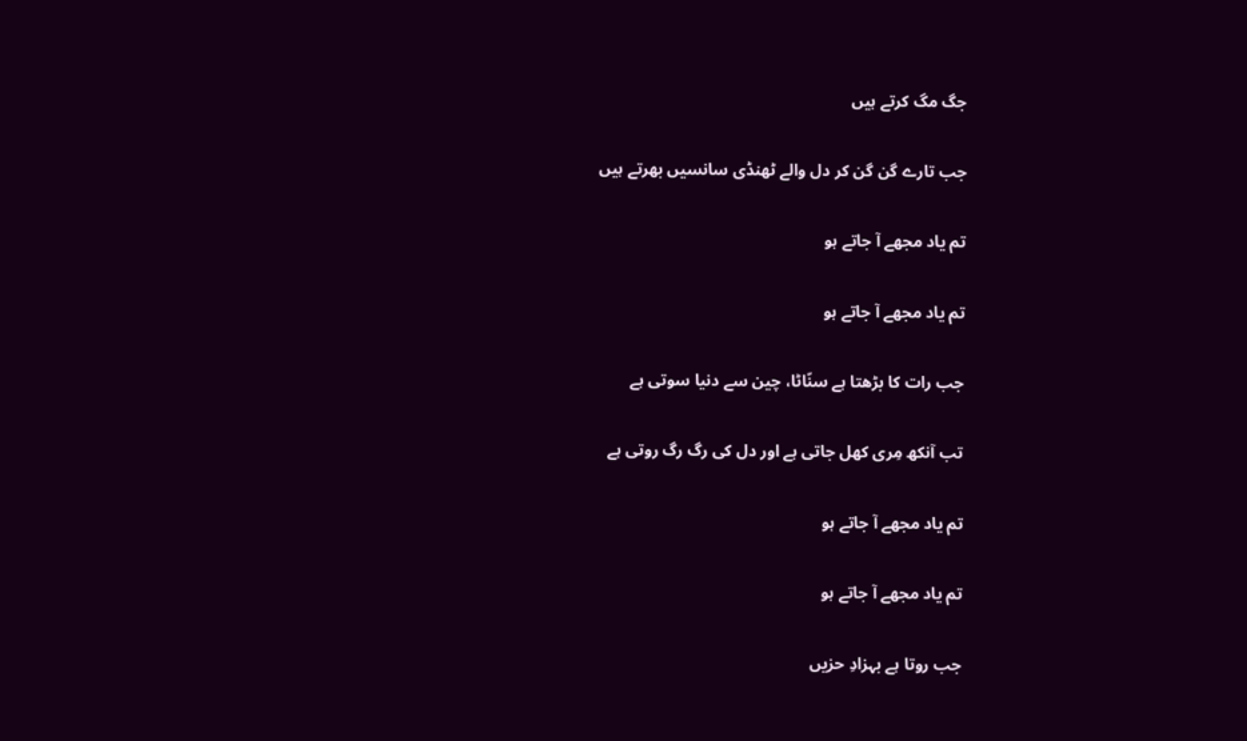جگ مگ کرتے ہیں

جب تارے گن گن کر دل والے ٹھنڈی سانسیں بھرتے ہیں

تم یاد مجھے آ جاتے ہو

تم یاد مجھے آ جاتے ہو

جب رات کا بڑھتا ہے سنّاٹا، چین سے دنیا سوتی ہے

تب آنکھ مِری کھل جاتی ہے اور دل کی رگ رگ روتی ہے

تم یاد مجھے آ جاتے ہو

تم یاد مجھے آ جاتے ہو

جب روتا ہے بہزادِ حزیں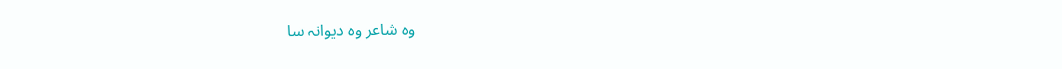وہ شاعر وہ دیوانہ سا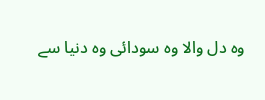وہ دل والا وہ سودائی وہ دنیا سے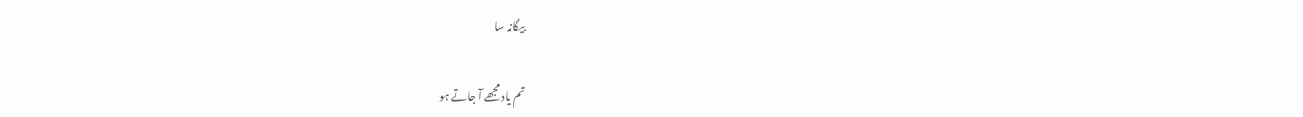بیگانہ سا

تم یاد مجھے آ جاتے ہو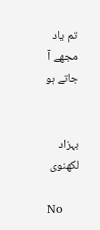تم یاد مجھے آ جاتے ہو


بہزاد لکھنوی

No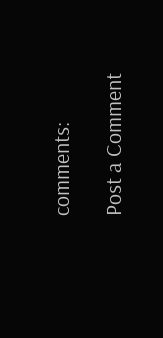comments:

Post a Comment